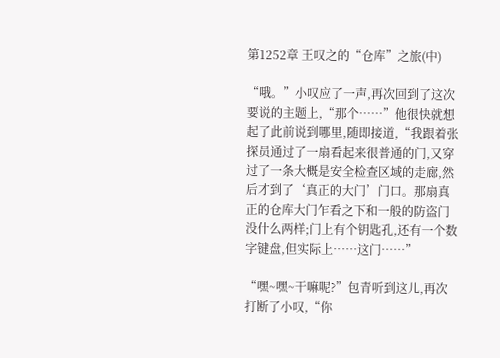第1252章 王叹之的“仓库”之旅(中)

“哦。”小叹应了一声,再次回到了这次要说的主题上,“那个……”他很快就想起了此前说到哪里,随即接道,“我跟着张探员通过了一扇看起来很普通的门,又穿过了一条大概是安全检查区域的走廊,然后才到了‘真正的大门’门口。那扇真正的仓库大门乍看之下和一般的防盗门没什么两样;门上有个钥匙孔,还有一个数字键盘,但实际上……这门……”

“嘿~嘿~干嘛呢?”包青听到这儿,再次打断了小叹,“你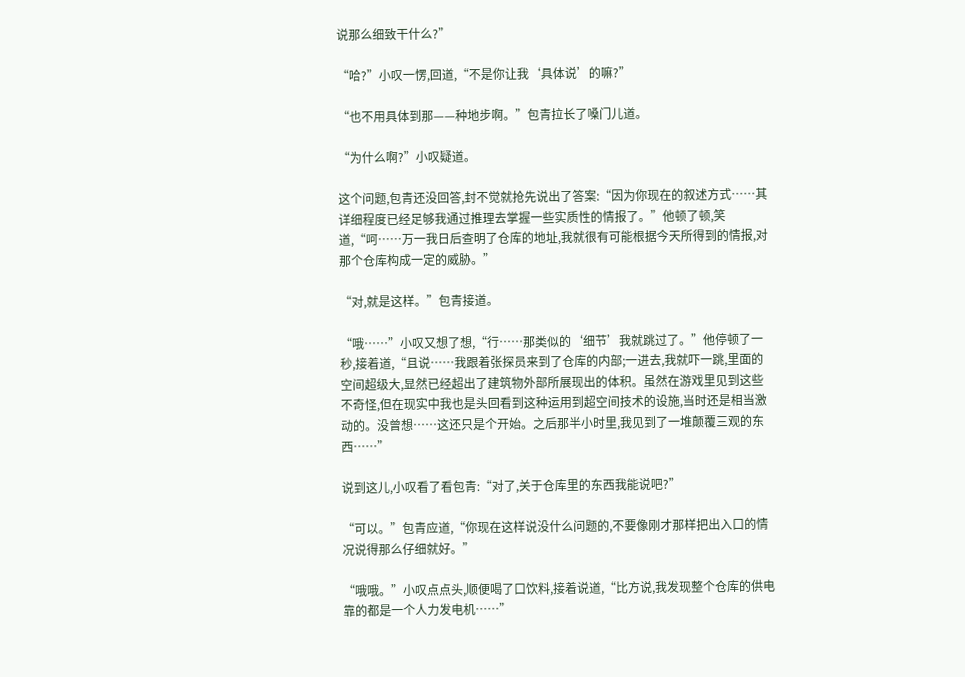说那么细致干什么?”

“哈?”小叹一愣,回道,“不是你让我‘具体说’的嘛?”

“也不用具体到那——种地步啊。”包青拉长了嗓门儿道。

“为什么啊?”小叹疑道。

这个问题,包青还没回答,封不觉就抢先说出了答案:“因为你现在的叙述方式……其详细程度已经足够我通过推理去掌握一些实质性的情报了。”他顿了顿,笑道,“呵……万一我日后查明了仓库的地址,我就很有可能根据今天所得到的情报,对那个仓库构成一定的威胁。”

“对,就是这样。”包青接道。

“哦……”小叹又想了想,“行……那类似的‘细节’我就跳过了。”他停顿了一秒,接着道,“且说……我跟着张探员来到了仓库的内部;一进去,我就吓一跳,里面的空间超级大,显然已经超出了建筑物外部所展现出的体积。虽然在游戏里见到这些不奇怪,但在现实中我也是头回看到这种运用到超空间技术的设施,当时还是相当激动的。没曾想……这还只是个开始。之后那半小时里,我见到了一堆颠覆三观的东西……”

说到这儿,小叹看了看包青:“对了,关于仓库里的东西我能说吧?”

“可以。”包青应道,“你现在这样说没什么问题的,不要像刚才那样把出入口的情况说得那么仔细就好。”

“哦哦。”小叹点点头,顺便喝了口饮料,接着说道,“比方说,我发现整个仓库的供电靠的都是一个人力发电机……”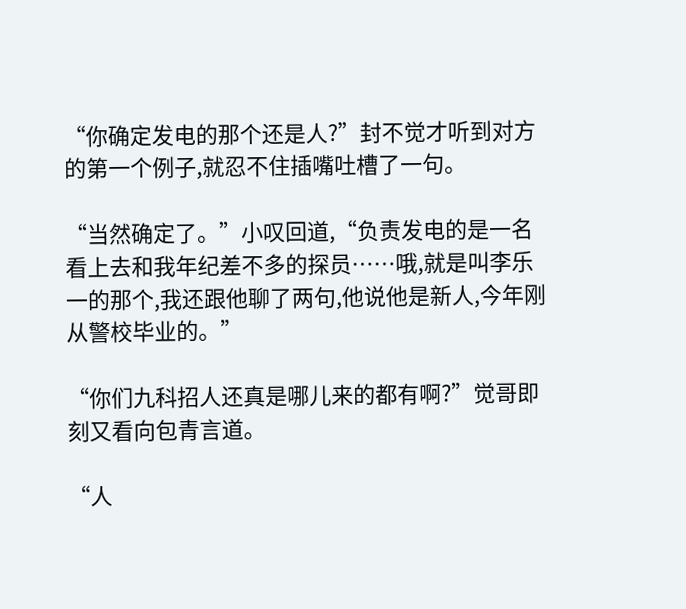“你确定发电的那个还是人?”封不觉才听到对方的第一个例子,就忍不住插嘴吐槽了一句。

“当然确定了。”小叹回道,“负责发电的是一名看上去和我年纪差不多的探员……哦,就是叫李乐一的那个,我还跟他聊了两句,他说他是新人,今年刚从警校毕业的。”

“你们九科招人还真是哪儿来的都有啊?”觉哥即刻又看向包青言道。

“人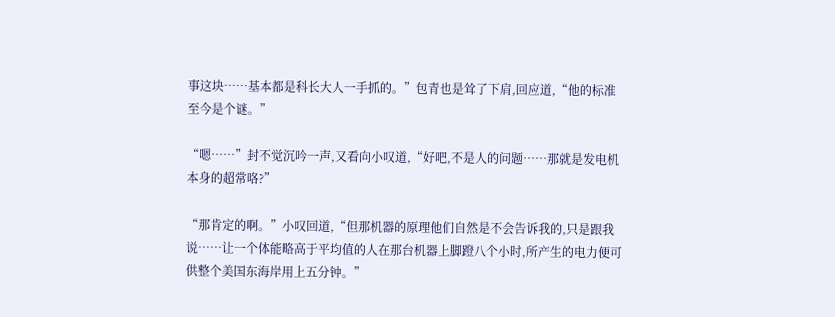事这块……基本都是科长大人一手抓的。”包青也是耸了下肩,回应道,“他的标准至今是个谜。”

“嗯……”封不觉沉吟一声,又看向小叹道,“好吧,不是人的问题……那就是发电机本身的超常咯?”

“那肯定的啊。”小叹回道,“但那机器的原理他们自然是不会告诉我的,只是跟我说……让一个体能略高于平均值的人在那台机器上脚蹬八个小时,所产生的电力便可供整个美国东海岸用上五分钟。”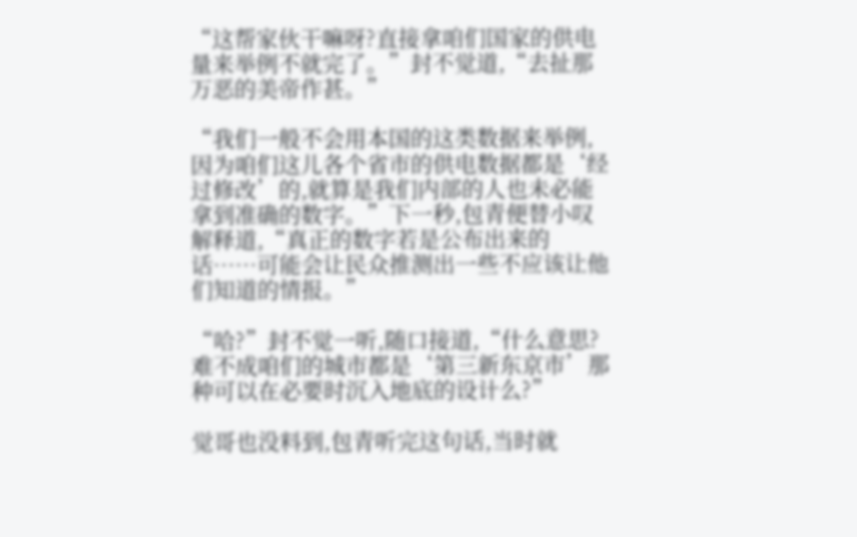“这帮家伙干嘛呀?直接拿咱们国家的供电量来举例不就完了。”封不觉道,“去扯那万恶的美帝作甚。”

“我们一般不会用本国的这类数据来举例,因为咱们这儿各个省市的供电数据都是‘经过修改’的,就算是我们内部的人也未必能拿到准确的数字。”下一秒,包青便替小叹解释道,“真正的数字若是公布出来的话……可能会让民众推测出一些不应该让他们知道的情报。”

“哈?”封不觉一听,随口接道,“什么意思?难不成咱们的城市都是‘第三新东京市’那种可以在必要时沉入地底的设计么?”

觉哥也没料到,包青听完这句话,当时就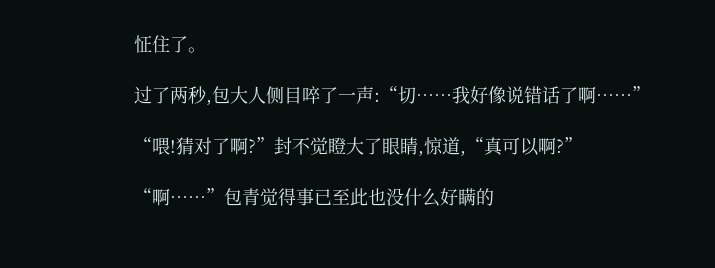怔住了。

过了两秒,包大人侧目啐了一声:“切……我好像说错话了啊……”

“喂!猜对了啊?”封不觉瞪大了眼睛,惊道,“真可以啊?”

“啊……”包青觉得事已至此也没什么好瞒的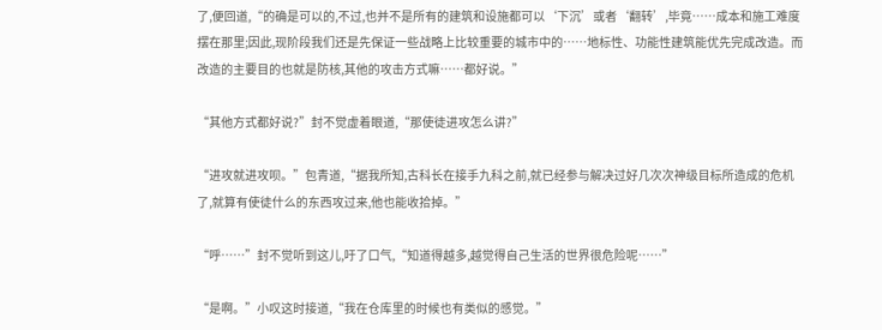了,便回道,“的确是可以的,不过,也并不是所有的建筑和设施都可以‘下沉’或者‘翻转’,毕竟……成本和施工难度摆在那里;因此,现阶段我们还是先保证一些战略上比较重要的城市中的……地标性、功能性建筑能优先完成改造。而改造的主要目的也就是防核,其他的攻击方式嘛……都好说。”

“其他方式都好说?”封不觉虚着眼道,“那使徒进攻怎么讲?”

“进攻就进攻呗。”包青道,“据我所知,古科长在接手九科之前,就已经参与解决过好几次次神级目标所造成的危机了,就算有使徒什么的东西攻过来,他也能收拾掉。”

“呼……”封不觉听到这儿,吁了口气,“知道得越多,越觉得自己生活的世界很危险呢……”

“是啊。”小叹这时接道,“我在仓库里的时候也有类似的感觉。”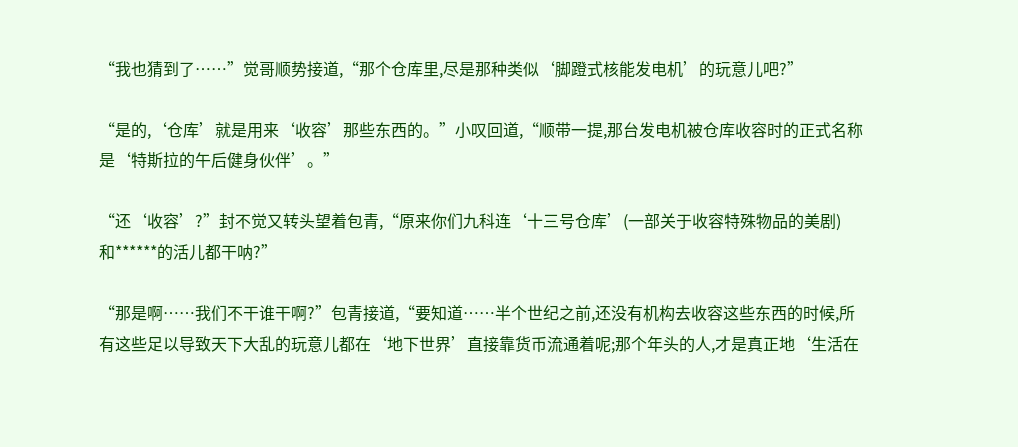“我也猜到了……”觉哥顺势接道,“那个仓库里,尽是那种类似‘脚蹬式核能发电机’的玩意儿吧?”

“是的,‘仓库’就是用来‘收容’那些东西的。”小叹回道,“顺带一提,那台发电机被仓库收容时的正式名称是‘特斯拉的午后健身伙伴’。”

“还‘收容’?”封不觉又转头望着包青,“原来你们九科连‘十三号仓库’(一部关于收容特殊物品的美剧)和******的活儿都干呐?”

“那是啊……我们不干谁干啊?”包青接道,“要知道……半个世纪之前,还没有机构去收容这些东西的时候,所有这些足以导致天下大乱的玩意儿都在‘地下世界’直接靠货币流通着呢;那个年头的人,才是真正地‘生活在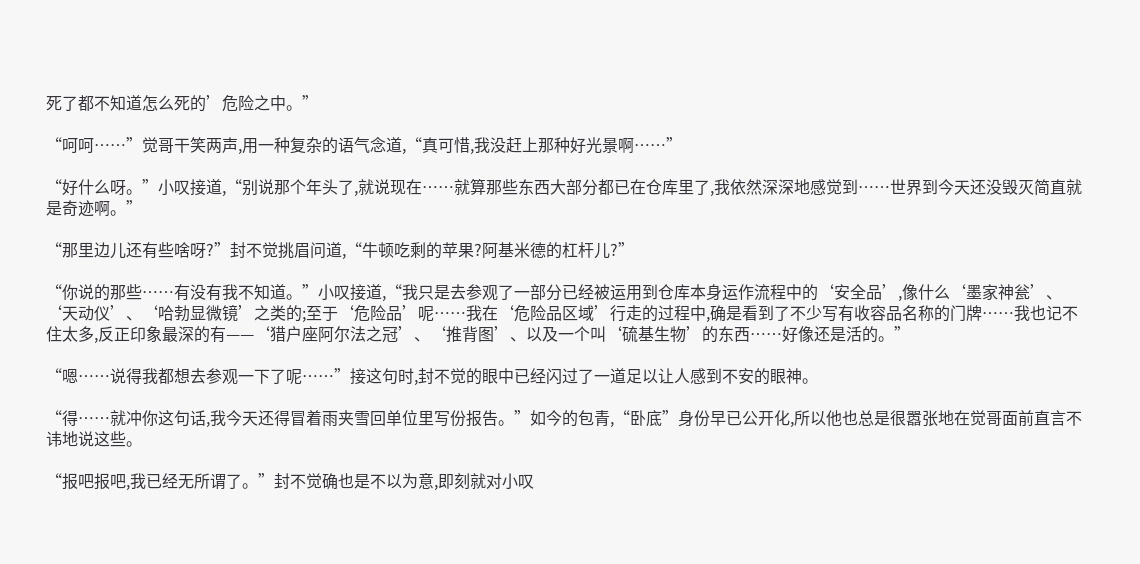死了都不知道怎么死的’危险之中。”

“呵呵……”觉哥干笑两声,用一种复杂的语气念道,“真可惜,我没赶上那种好光景啊……”

“好什么呀。”小叹接道,“别说那个年头了,就说现在……就算那些东西大部分都已在仓库里了,我依然深深地感觉到……世界到今天还没毁灭简直就是奇迹啊。”

“那里边儿还有些啥呀?”封不觉挑眉问道,“牛顿吃剩的苹果?阿基米德的杠杆儿?”

“你说的那些……有没有我不知道。”小叹接道,“我只是去参观了一部分已经被运用到仓库本身运作流程中的‘安全品’,像什么‘墨家神瓮’、‘天动仪’、‘哈勃显微镜’之类的;至于‘危险品’呢……我在‘危险品区域’行走的过程中,确是看到了不少写有收容品名称的门牌……我也记不住太多,反正印象最深的有——‘猎户座阿尔法之冠’、‘推背图’、以及一个叫‘硫基生物’的东西……好像还是活的。”

“嗯……说得我都想去参观一下了呢……”接这句时,封不觉的眼中已经闪过了一道足以让人感到不安的眼神。

“得……就冲你这句话,我今天还得冒着雨夹雪回单位里写份报告。”如今的包青,“卧底”身份早已公开化,所以他也总是很嚣张地在觉哥面前直言不讳地说这些。

“报吧报吧,我已经无所谓了。”封不觉确也是不以为意,即刻就对小叹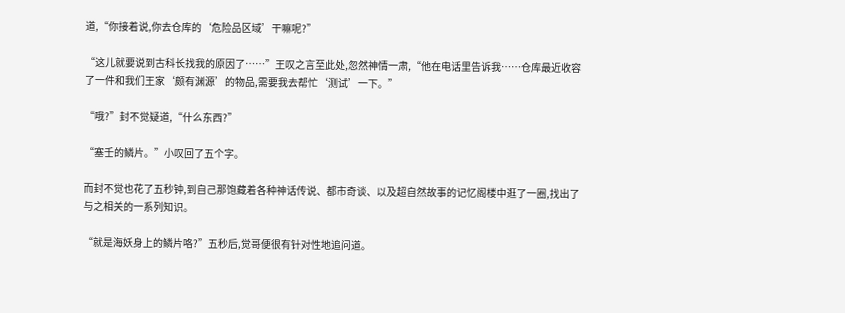道,“你接着说,你去仓库的‘危险品区域’干嘛呢?”

“这儿就要说到古科长找我的原因了……”王叹之言至此处,忽然神情一肃,“他在电话里告诉我……仓库最近收容了一件和我们王家‘颇有渊源’的物品,需要我去帮忙‘测试’一下。”

“哦?”封不觉疑道,“什么东西?”

“塞壬的鳞片。”小叹回了五个字。

而封不觉也花了五秒钟,到自己那饱藏着各种神话传说、都市奇谈、以及超自然故事的记忆阁楼中逛了一圈,找出了与之相关的一系列知识。

“就是海妖身上的鳞片咯?”五秒后,觉哥便很有针对性地追问道。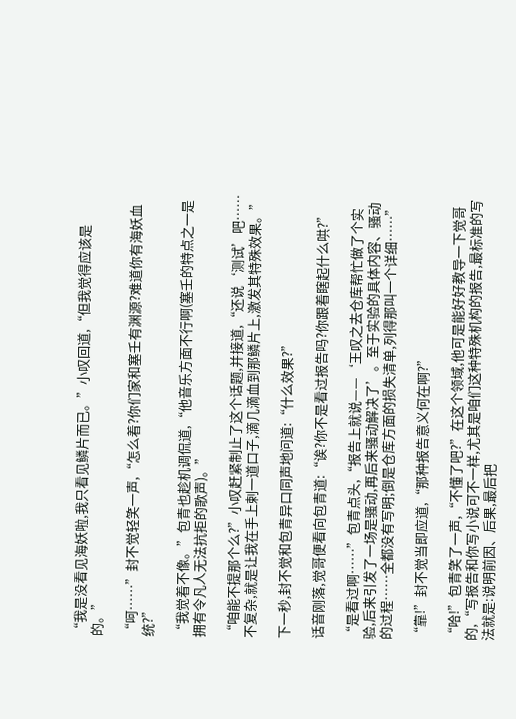“我是没看见海妖啦,我只看见鳞片而已。”小叹回道,“但我觉得应该是的。”

“呵……”封不觉轻笑一声,“怎么着?你们家和塞壬有渊源?难道你有海妖血统?”

“我觉着不像。”包青也趁机调侃道,“他音乐方面不行啊(塞壬的特点之一是拥有令凡人无法抗拒的歌声)。”

“咱能不提那个么?”小叹赶紧制止了这个话题,并接道,“还说‘测试’吧……不复杂,就是让我在手上剌一道口子,滴几滴血到那鳞片上,激发其特殊效果。”

下一秒,封不觉和包青异口同声地问道:“什么效果?”

话音刚落,觉哥便看向包青道:“诶?你不是看过报告吗?你跟着瞎起什么哄?”

“是看过啊……”包青点头,“报告上就说——‘王叹之去仓库帮忙做了个实验,后来引发了一场是骚动,再后来骚动解决了’。至于实验的具体内容、骚动的过程……全都没有写明;倒是仓库方面的损失清单,列得那叫一个详细……”

“靠!”封不觉当即应道,“那种报告意义何在啊?”

“哈!”包青笑了一声,“不懂了吧?”在这个领域,他可是能好好教导一下觉哥的,“写报告和你写小说可不一样,尤其是咱们这种特殊机构的报告,最标准的写法就是:说明前因、后果,最后把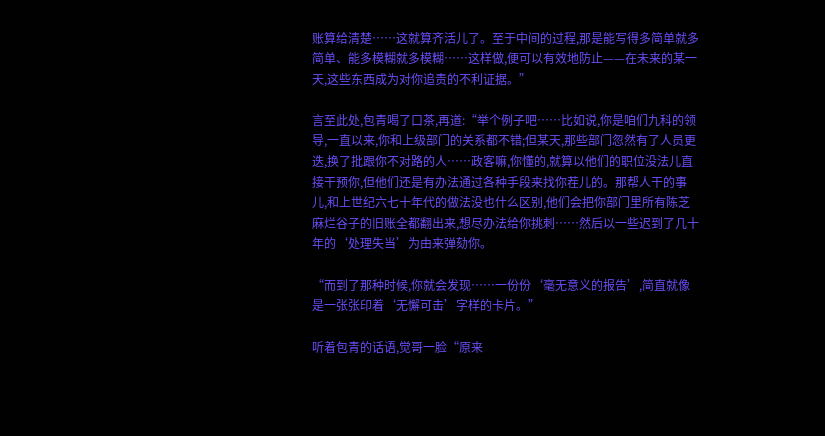账算给清楚……这就算齐活儿了。至于中间的过程,那是能写得多简单就多简单、能多模糊就多模糊……这样做,便可以有效地防止——在未来的某一天,这些东西成为对你追责的不利证据。”

言至此处,包青喝了口茶,再道:“举个例子吧……比如说,你是咱们九科的领导,一直以来,你和上级部门的关系都不错;但某天,那些部门忽然有了人员更迭,换了批跟你不对路的人……政客嘛,你懂的,就算以他们的职位没法儿直接干预你,但他们还是有办法通过各种手段来找你茬儿的。那帮人干的事儿,和上世纪六七十年代的做法没也什么区别,他们会把你部门里所有陈芝麻烂谷子的旧账全都翻出来,想尽办法给你挑刺……然后以一些迟到了几十年的‘处理失当’为由来弹劾你。

“而到了那种时候,你就会发现……一份份‘毫无意义的报告’,简直就像是一张张印着‘无懈可击’字样的卡片。”

听着包青的话语,觉哥一脸“原来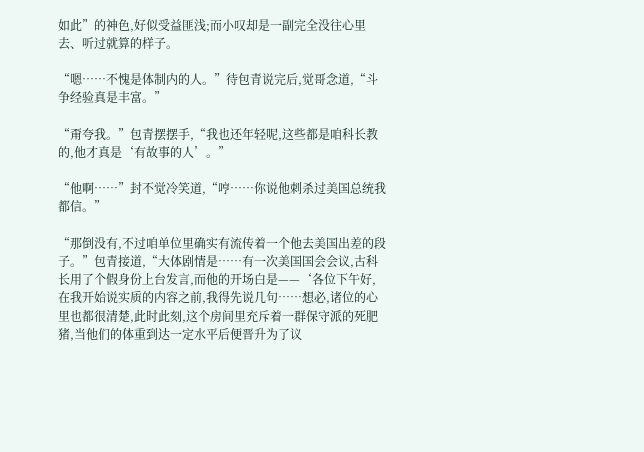如此”的神色,好似受益匪浅;而小叹却是一副完全没往心里去、听过就算的样子。

“嗯……不愧是体制内的人。”待包青说完后,觉哥念道,“斗争经验真是丰富。”

“甭夸我。”包青摆摆手,“我也还年轻呢,这些都是咱科长教的,他才真是‘有故事的人’。”

“他啊……”封不觉冷笑道,“哼……你说他刺杀过美国总统我都信。”

“那倒没有,不过咱单位里确实有流传着一个他去美国出差的段子。”包青接道,“大体剧情是……有一次美国国会会议,古科长用了个假身份上台发言,而他的开场白是——‘各位下午好,在我开始说实质的内容之前,我得先说几句……想必,诸位的心里也都很清楚,此时此刻,这个房间里充斥着一群保守派的死肥猪,当他们的体重到达一定水平后便晋升为了议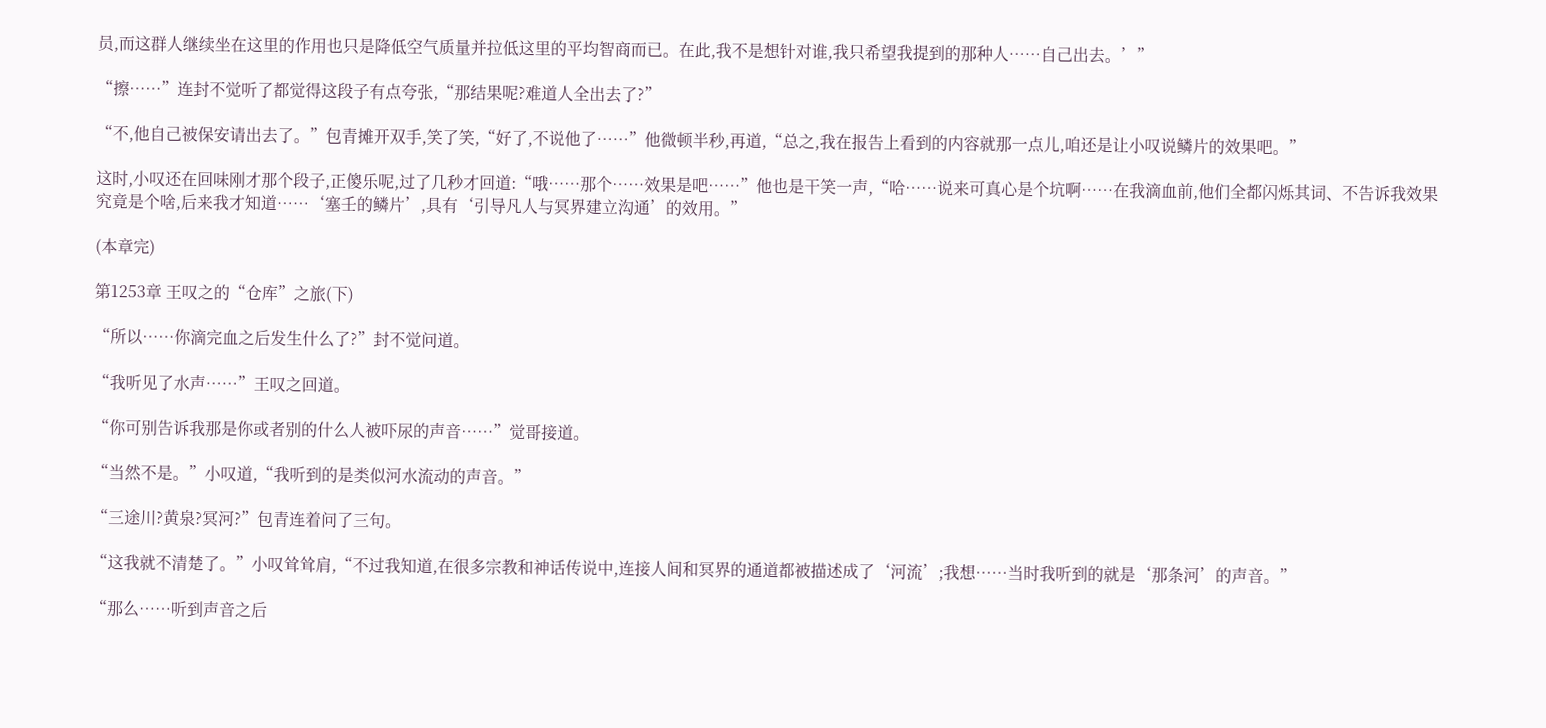员,而这群人继续坐在这里的作用也只是降低空气质量并拉低这里的平均智商而已。在此,我不是想针对谁,我只希望我提到的那种人……自己出去。’”

“擦……”连封不觉听了都觉得这段子有点夸张,“那结果呢?难道人全出去了?”

“不,他自己被保安请出去了。”包青摊开双手,笑了笑,“好了,不说他了……”他微顿半秒,再道,“总之,我在报告上看到的内容就那一点儿,咱还是让小叹说鳞片的效果吧。”

这时,小叹还在回味刚才那个段子,正傻乐呢,过了几秒才回道:“哦……那个……效果是吧……”他也是干笑一声,“哈……说来可真心是个坑啊……在我滴血前,他们全都闪烁其词、不告诉我效果究竟是个啥,后来我才知道……‘塞壬的鳞片’,具有‘引导凡人与冥界建立沟通’的效用。”

(本章完)

第1253章 王叹之的“仓库”之旅(下)

“所以……你滴完血之后发生什么了?”封不觉问道。

“我听见了水声……”王叹之回道。

“你可别告诉我那是你或者别的什么人被吓尿的声音……”觉哥接道。

“当然不是。”小叹道,“我听到的是类似河水流动的声音。”

“三途川?黄泉?冥河?”包青连着问了三句。

“这我就不清楚了。”小叹耸耸肩,“不过我知道,在很多宗教和神话传说中,连接人间和冥界的通道都被描述成了‘河流’;我想……当时我听到的就是‘那条河’的声音。”

“那么……听到声音之后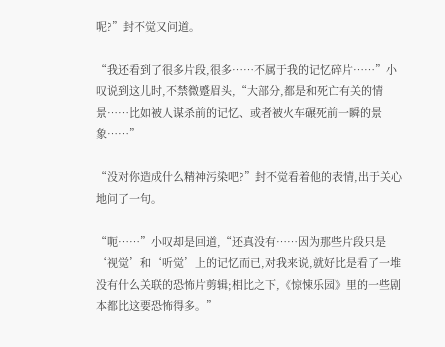呢?”封不觉又问道。

“我还看到了很多片段,很多……不属于我的记忆碎片……”小叹说到这儿时,不禁微蹙眉头,“大部分,都是和死亡有关的情景……比如被人谋杀前的记忆、或者被火车碾死前一瞬的景象……”

“没对你造成什么精神污染吧?”封不觉看着他的表情,出于关心地问了一句。

“呃……”小叹却是回道,“还真没有……因为那些片段只是‘视觉’和‘听觉’上的记忆而已,对我来说,就好比是看了一堆没有什么关联的恐怖片剪辑;相比之下,《惊悚乐园》里的一些剧本都比这要恐怖得多。”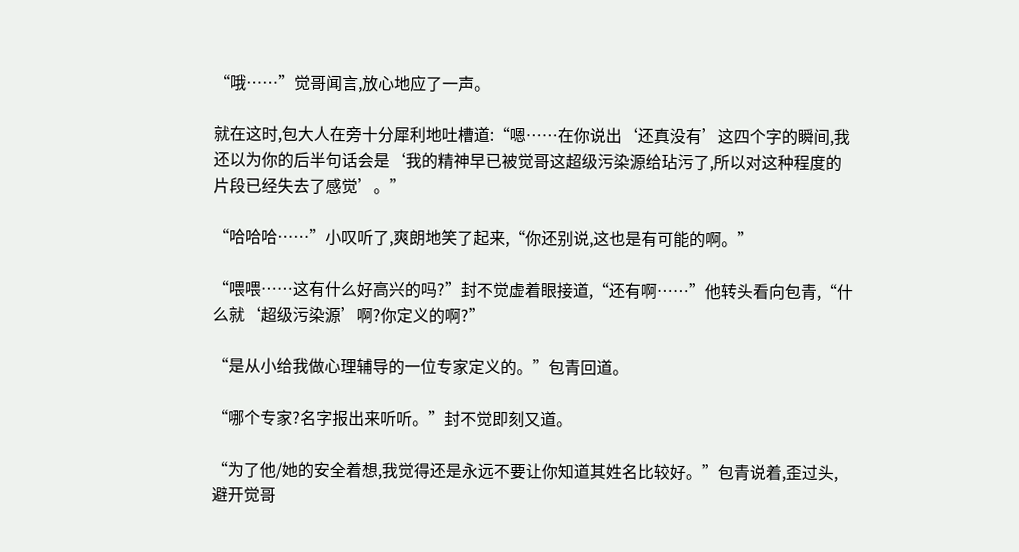“哦……”觉哥闻言,放心地应了一声。

就在这时,包大人在旁十分犀利地吐槽道:“嗯……在你说出‘还真没有’这四个字的瞬间,我还以为你的后半句话会是‘我的精神早已被觉哥这超级污染源给玷污了,所以对这种程度的片段已经失去了感觉’。”

“哈哈哈……”小叹听了,爽朗地笑了起来,“你还别说,这也是有可能的啊。”

“喂喂……这有什么好高兴的吗?”封不觉虚着眼接道,“还有啊……”他转头看向包青,“什么就‘超级污染源’啊?你定义的啊?”

“是从小给我做心理辅导的一位专家定义的。”包青回道。

“哪个专家?名字报出来听听。”封不觉即刻又道。

“为了他/她的安全着想,我觉得还是永远不要让你知道其姓名比较好。”包青说着,歪过头,避开觉哥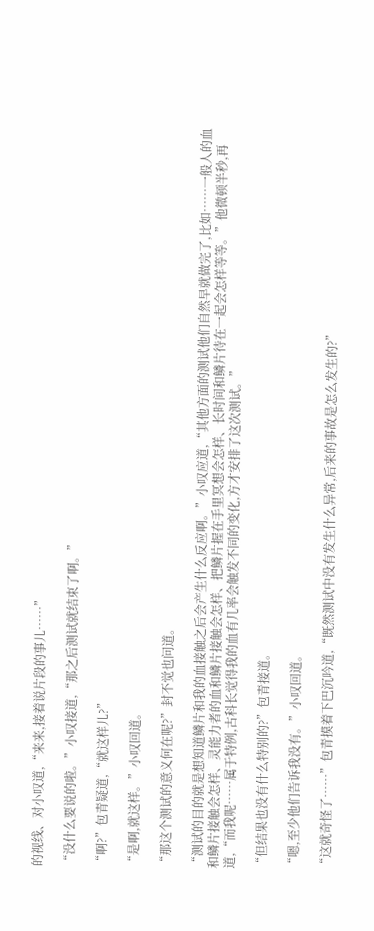的视线、对小叹道,“来来,接着说片段的事儿……”

“没什么要说的啦。”小叹接道,“那之后测试就结束了啊。”

“啊?”包青疑道,“就这样儿?”

“是啊,就这样。”小叹回道。

“那这个测试的意义何在呢?”封不觉也问道。

“测试的目的就是想知道鳞片和我的血接触之后会产生什么反应啊。”小叹应道,“其他方面的测试他们自然早就做完了,比如……一般人的血和鳞片接触会怎样、灵能力者的血和鳞片接触会怎样、把鳞片握在手里冥想会怎样、长时间和鳞片待在一起会怎样等等。”他微顿半秒,再道,“而我呢……属于特例,古科长觉得我的血有几率会触发不同的变化,方才安排了这次测试。”

“但结果也没有什么特别的?”包青接道。

“嗯,至少他们告诉我没有。”小叹回道。

“这就奇怪了……”包青摸着下巴沉吟道,“既然测试中没有发生什么异常,后来的事故是怎么发生的?”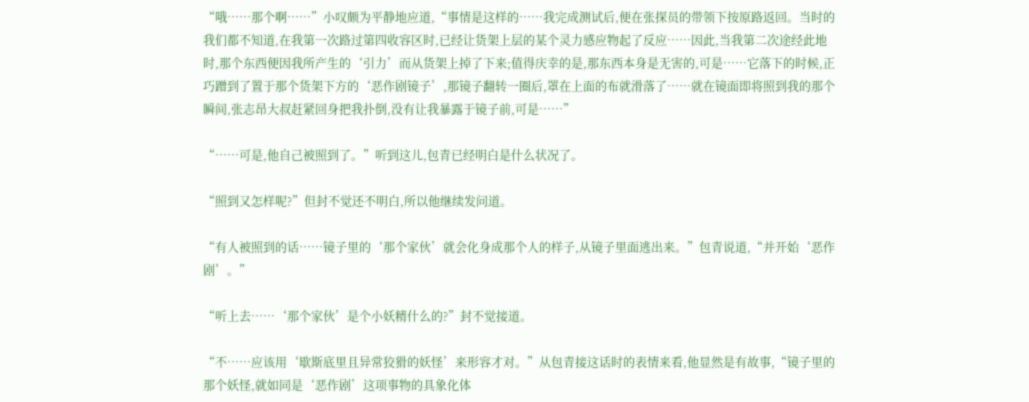“哦……那个啊……”小叹颇为平静地应道,“事情是这样的……我完成测试后,便在张探员的带领下按原路返回。当时的我们都不知道,在我第一次路过第四收容区时,已经让货架上层的某个灵力感应物起了反应……因此,当我第二次途经此地时,那个东西便因我所产生的‘引力’而从货架上掉了下来;值得庆幸的是,那东西本身是无害的,可是……它落下的时候,正巧蹭到了置于那个货架下方的‘恶作剧镜子’,那镜子翻转一圈后,罩在上面的布就滑落了……就在镜面即将照到我的那个瞬间,张志昂大叔赶紧回身把我扑倒,没有让我暴露于镜子前,可是……”

“……可是,他自己被照到了。”听到这儿,包青已经明白是什么状况了。

“照到又怎样呢?”但封不觉还不明白,所以他继续发问道。

“有人被照到的话……镜子里的‘那个家伙’就会化身成那个人的样子,从镜子里面逃出来。”包青说道,“并开始‘恶作剧’。”

“听上去……‘那个家伙’是个小妖精什么的?”封不觉接道。

“不……应该用‘歇斯底里且异常狡猾的妖怪’来形容才对。”从包青接这话时的表情来看,他显然是有故事,“镜子里的那个妖怪,就如同是‘恶作剧’这项事物的具象化体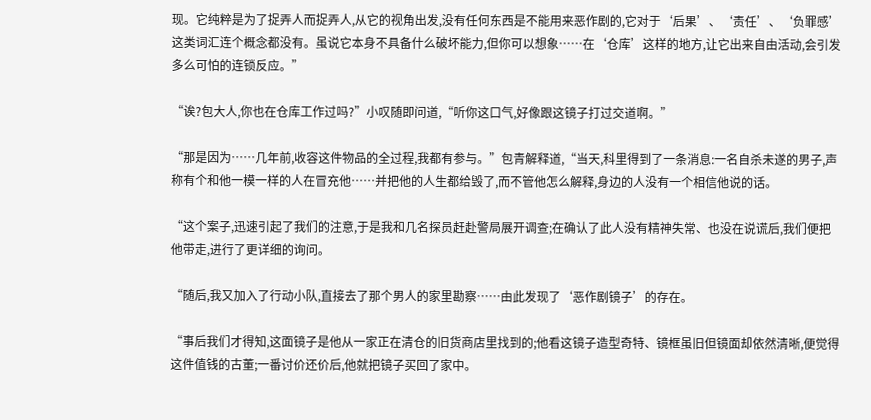现。它纯粹是为了捉弄人而捉弄人,从它的视角出发,没有任何东西是不能用来恶作剧的,它对于‘后果’、‘责任’、‘负罪感’这类词汇连个概念都没有。虽说它本身不具备什么破坏能力,但你可以想象……在‘仓库’这样的地方,让它出来自由活动,会引发多么可怕的连锁反应。”

“诶?包大人,你也在仓库工作过吗?”小叹随即问道,“听你这口气,好像跟这镜子打过交道啊。”

“那是因为……几年前,收容这件物品的全过程,我都有参与。”包青解释道,“当天,科里得到了一条消息:一名自杀未遂的男子,声称有个和他一模一样的人在冒充他……并把他的人生都给毁了,而不管他怎么解释,身边的人没有一个相信他说的话。

“这个案子,迅速引起了我们的注意,于是我和几名探员赶赴警局展开调查;在确认了此人没有精神失常、也没在说谎后,我们便把他带走,进行了更详细的询问。

“随后,我又加入了行动小队,直接去了那个男人的家里勘察……由此发现了‘恶作剧镜子’的存在。

“事后我们才得知,这面镜子是他从一家正在清仓的旧货商店里找到的;他看这镜子造型奇特、镜框虽旧但镜面却依然清晰,便觉得这件值钱的古董;一番讨价还价后,他就把镜子买回了家中。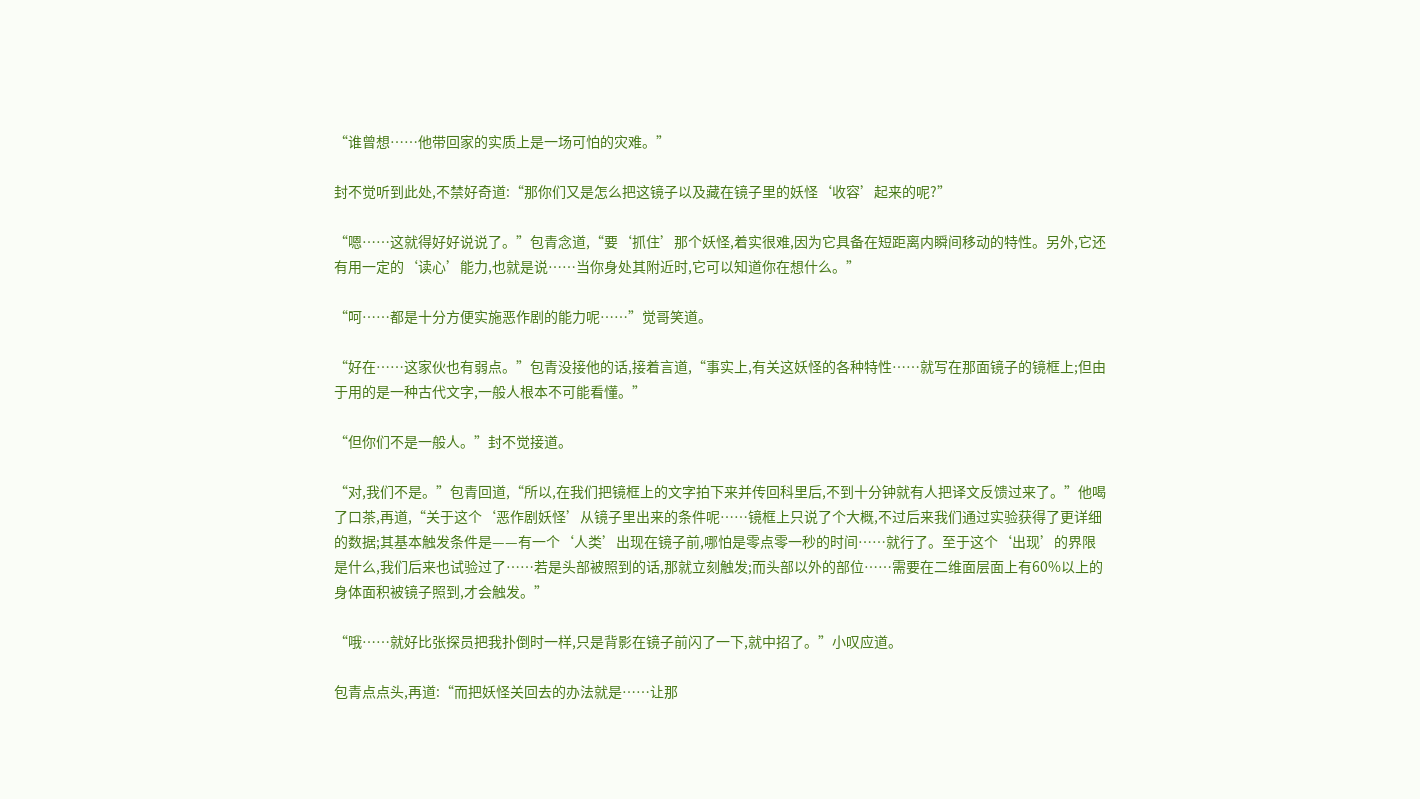“谁曾想……他带回家的实质上是一场可怕的灾难。”

封不觉听到此处,不禁好奇道:“那你们又是怎么把这镜子以及藏在镜子里的妖怪‘收容’起来的呢?”

“嗯……这就得好好说说了。”包青念道,“要‘抓住’那个妖怪,着实很难,因为它具备在短距离内瞬间移动的特性。另外,它还有用一定的‘读心’能力,也就是说……当你身处其附近时,它可以知道你在想什么。”

“呵……都是十分方便实施恶作剧的能力呢……”觉哥笑道。

“好在……这家伙也有弱点。”包青没接他的话,接着言道,“事实上,有关这妖怪的各种特性……就写在那面镜子的镜框上;但由于用的是一种古代文字,一般人根本不可能看懂。”

“但你们不是一般人。”封不觉接道。

“对,我们不是。”包青回道,“所以,在我们把镜框上的文字拍下来并传回科里后,不到十分钟就有人把译文反馈过来了。”他喝了口茶,再道,“关于这个‘恶作剧妖怪’从镜子里出来的条件呢……镜框上只说了个大概,不过后来我们通过实验获得了更详细的数据;其基本触发条件是——有一个‘人类’出现在镜子前,哪怕是零点零一秒的时间……就行了。至于这个‘出现’的界限是什么,我们后来也试验过了……若是头部被照到的话,那就立刻触发;而头部以外的部位……需要在二维面层面上有60%以上的身体面积被镜子照到,才会触发。”

“哦……就好比张探员把我扑倒时一样,只是背影在镜子前闪了一下,就中招了。”小叹应道。

包青点点头,再道:“而把妖怪关回去的办法就是……让那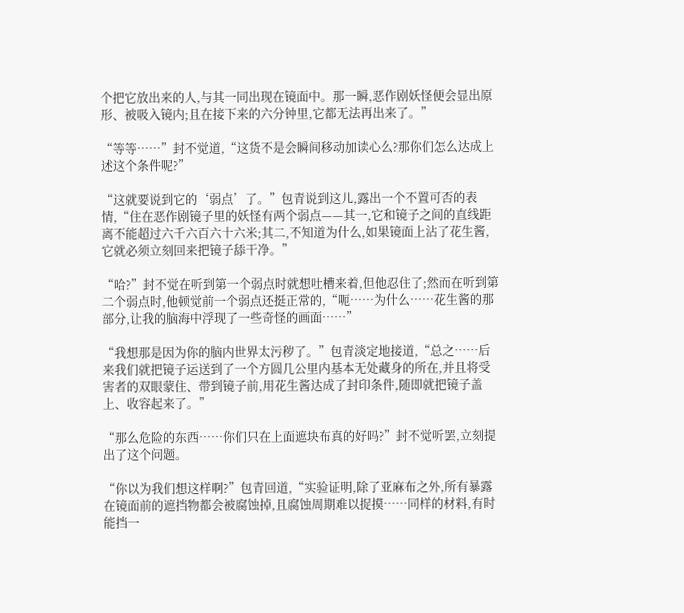个把它放出来的人,与其一同出现在镜面中。那一瞬,恶作剧妖怪便会显出原形、被吸入镜内;且在接下来的六分钟里,它都无法再出来了。”

“等等……”封不觉道,“这货不是会瞬间移动加读心么?那你们怎么达成上述这个条件呢?”

“这就要说到它的‘弱点’了。”包青说到这儿,露出一个不置可否的表情,“住在恶作剧镜子里的妖怪有两个弱点——其一,它和镜子之间的直线距离不能超过六千六百六十六米;其二,不知道为什么,如果镜面上沾了花生酱,它就必须立刻回来把镜子舔干净。”

“哈?”封不觉在听到第一个弱点时就想吐槽来着,但他忍住了;然而在听到第二个弱点时,他顿觉前一个弱点还挺正常的,“呃……为什么……花生酱的那部分,让我的脑海中浮现了一些奇怪的画面……”

“我想那是因为你的脑内世界太污秽了。”包青淡定地接道,“总之……后来我们就把镜子运送到了一个方圆几公里内基本无处藏身的所在,并且将受害者的双眼蒙住、带到镜子前,用花生酱达成了封印条件,随即就把镜子盖上、收容起来了。”

“那么危险的东西……你们只在上面遮块布真的好吗?”封不觉听罢,立刻提出了这个问题。

“你以为我们想这样啊?”包青回道,“实验证明,除了亚麻布之外,所有暴露在镜面前的遮挡物都会被腐蚀掉,且腐蚀周期难以捉摸……同样的材料,有时能挡一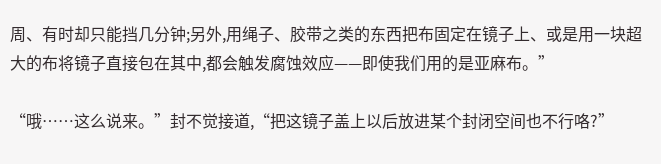周、有时却只能挡几分钟;另外,用绳子、胶带之类的东西把布固定在镜子上、或是用一块超大的布将镜子直接包在其中,都会触发腐蚀效应——即使我们用的是亚麻布。”

“哦……这么说来。”封不觉接道,“把这镜子盖上以后放进某个封闭空间也不行咯?”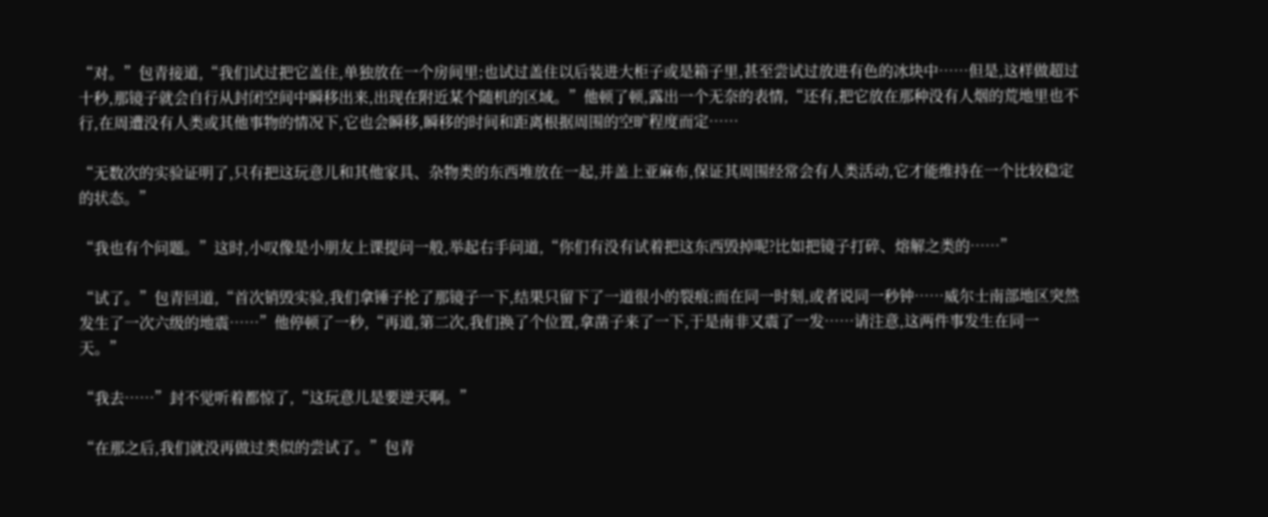“对。”包青接道,“我们试过把它盖住,单独放在一个房间里;也试过盖住以后装进大柜子或是箱子里,甚至尝试过放进有色的冰块中……但是,这样做超过十秒,那镜子就会自行从封闭空间中瞬移出来,出现在附近某个随机的区域。”他顿了顿,露出一个无奈的表情,“还有,把它放在那种没有人烟的荒地里也不行,在周遭没有人类或其他事物的情况下,它也会瞬移,瞬移的时间和距离根据周围的空旷程度而定……

“无数次的实验证明了,只有把这玩意儿和其他家具、杂物类的东西堆放在一起,并盖上亚麻布,保证其周围经常会有人类活动,它才能维持在一个比较稳定的状态。”

“我也有个问题。”这时,小叹像是小朋友上课提问一般,举起右手问道,“你们有没有试着把这东西毁掉呢?比如把镜子打碎、熔解之类的……”

“试了。”包青回道,“首次销毁实验,我们拿锤子抡了那镜子一下,结果只留下了一道很小的裂痕;而在同一时刻,或者说同一秒钟……威尔士南部地区突然发生了一次六级的地震……”他停顿了一秒,“再道,第二次,我们换了个位置,拿凿子来了一下,于是南非又震了一发……请注意,这两件事发生在同一天。”

“我去……”封不觉听着都惊了,“这玩意儿是要逆天啊。”

“在那之后,我们就没再做过类似的尝试了。”包青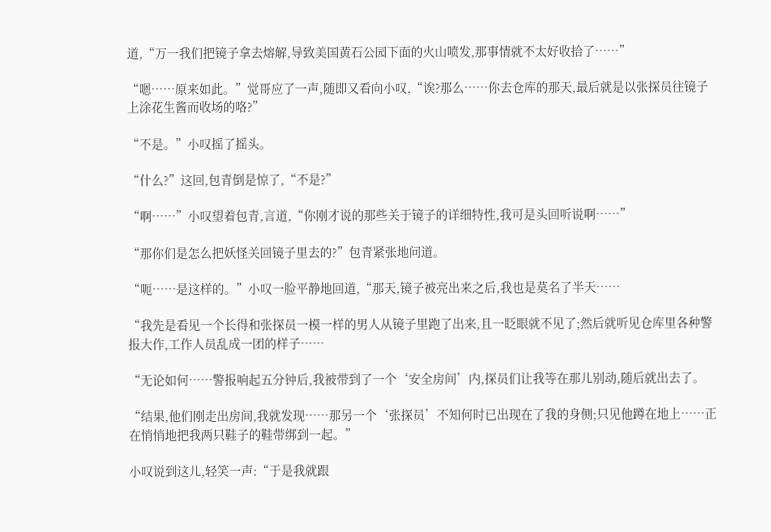道,“万一我们把镜子拿去熔解,导致美国黄石公园下面的火山喷发,那事情就不太好收拾了……”

“嗯……原来如此。”觉哥应了一声,随即又看向小叹,“诶?那么……你去仓库的那天,最后就是以张探员往镜子上涂花生酱而收场的咯?”

“不是。”小叹摇了摇头。

“什么?”这回,包青倒是惊了,“不是?”

“啊……”小叹望着包青,言道,“你刚才说的那些关于镜子的详细特性,我可是头回听说啊……”

“那你们是怎么把妖怪关回镜子里去的?”包青紧张地问道。

“呃……是这样的。”小叹一脸平静地回道,“那天,镜子被亮出来之后,我也是莫名了半天……

“我先是看见一个长得和张探员一模一样的男人从镜子里跑了出来,且一眨眼就不见了;然后就听见仓库里各种警报大作,工作人员乱成一团的样子……

“无论如何……警报响起五分钟后,我被带到了一个‘安全房间’内,探员们让我等在那儿别动,随后就出去了。

“结果,他们刚走出房间,我就发现……那另一个‘张探员’不知何时已出现在了我的身侧;只见他蹲在地上……正在悄悄地把我两只鞋子的鞋带绑到一起。”

小叹说到这儿,轻笑一声:“于是我就跟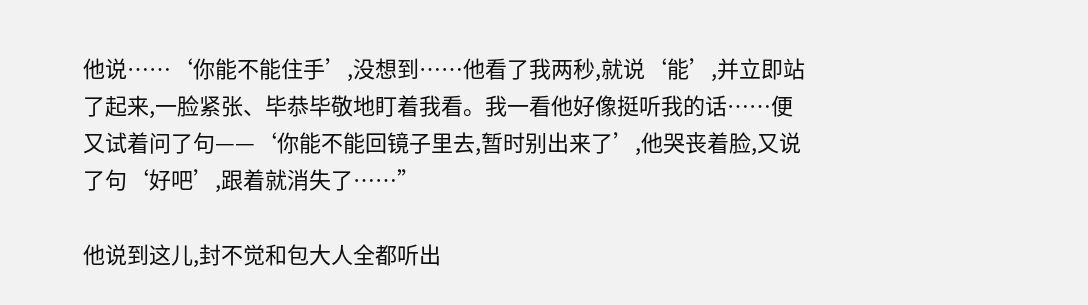他说……‘你能不能住手’,没想到……他看了我两秒,就说‘能’,并立即站了起来,一脸紧张、毕恭毕敬地盯着我看。我一看他好像挺听我的话……便又试着问了句——‘你能不能回镜子里去,暂时别出来了’,他哭丧着脸,又说了句‘好吧’,跟着就消失了……”

他说到这儿,封不觉和包大人全都听出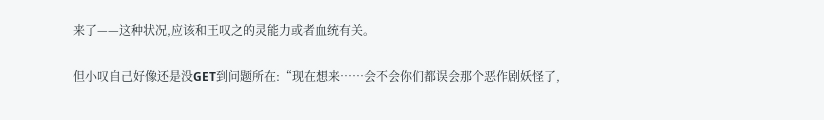来了——这种状况,应该和王叹之的灵能力或者血统有关。

但小叹自己好像还是没GET到问题所在:“现在想来……会不会你们都误会那个恶作剧妖怪了,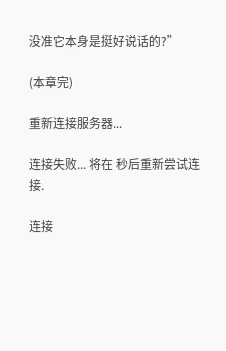没准它本身是挺好说话的?”

(本章完)

重新连接服务器...

连接失败... 将在 秒后重新尝试连接.

连接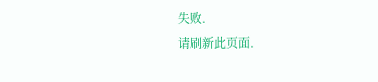失败.
请刷新此页面.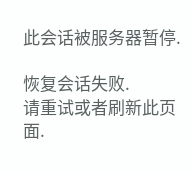此会话被服务器暂停.

恢复会话失败.
请重试或者刷新此页面.